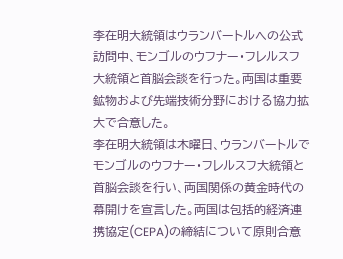李在明大統領はウランバートルへの公式訪問中、モンゴルのウフナー・フレルスフ大統領と首脳会談を行った。両国は重要鉱物および先端技術分野における協力拡大で合意した。
李在明大統領は木曜日、ウランバートルでモンゴルのウフナー・フレルスフ大統領と首脳会談を行い、両国関係の黄金時代の幕開けを宣言した。両国は包括的経済連携協定(CEPA)の締結について原則合意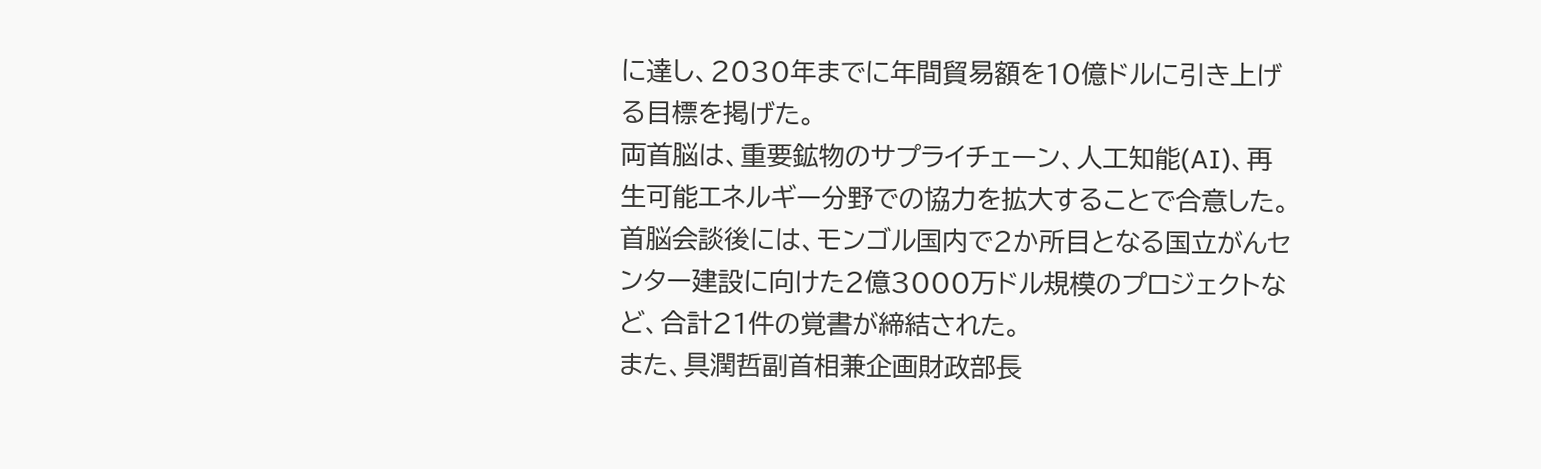に達し、2030年までに年間貿易額を10億ドルに引き上げる目標を掲げた。
両首脳は、重要鉱物のサプライチェーン、人工知能(AI)、再生可能エネルギー分野での協力を拡大することで合意した。首脳会談後には、モンゴル国内で2か所目となる国立がんセンター建設に向けた2億3000万ドル規模のプロジェクトなど、合計21件の覚書が締結された。
また、具潤哲副首相兼企画財政部長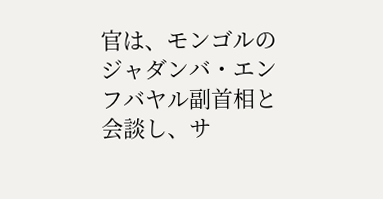官は、モンゴルのジャダンバ・エンフバヤル副首相と会談し、サ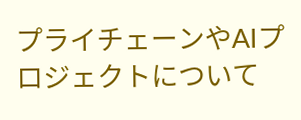プライチェーンやAIプロジェクトについて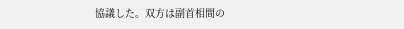協議した。双方は副首相間の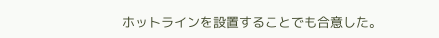ホットラインを設置することでも合意した。